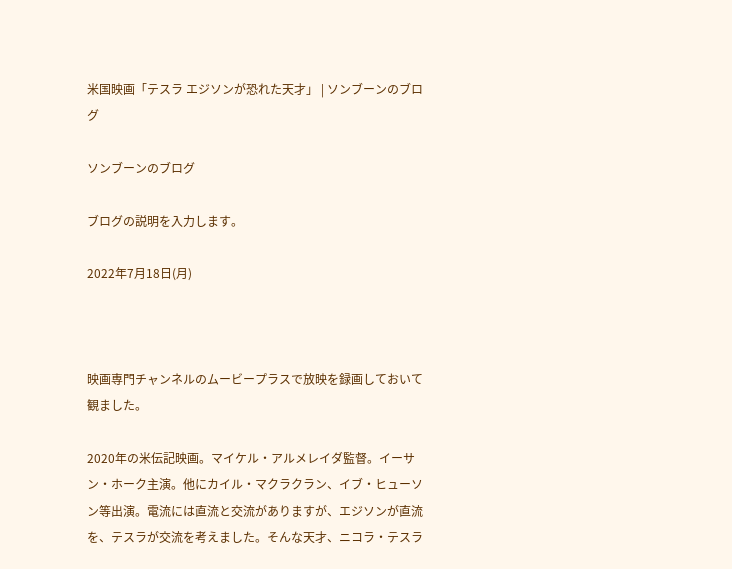米国映画「テスラ エジソンが恐れた天才」 | ソンブーンのブログ

ソンブーンのブログ

ブログの説明を入力します。

2022年7月18日(月)



映画専門チャンネルのムービープラスで放映を録画しておいて観ました。

2020年の米伝記映画。マイケル・アルメレイダ監督。イーサン・ホーク主演。他にカイル・マクラクラン、イブ・ヒューソン等出演。電流には直流と交流がありますが、エジソンが直流を、テスラが交流を考えました。そんな天才、ニコラ・テスラ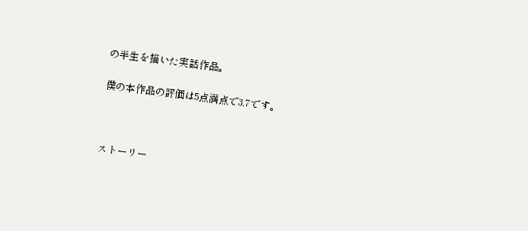の半生を描いた実話作品。

僕の本作品の評価は5点満点で3.7です。



ストーリー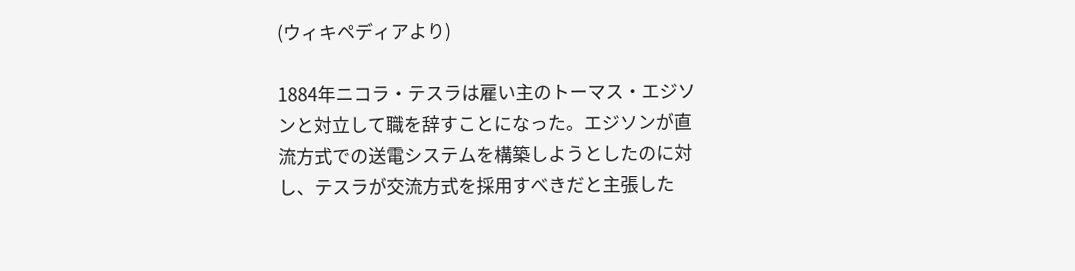(ウィキペディアより)

1884年ニコラ・テスラは雇い主のトーマス・エジソンと対立して職を辞すことになった。エジソンが直流方式での送電システムを構築しようとしたのに対し、テスラが交流方式を採用すべきだと主張した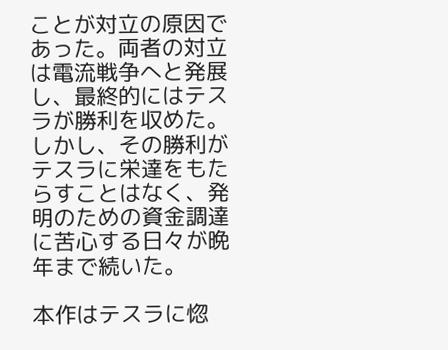ことが対立の原因であった。両者の対立は電流戦争へと発展し、最終的にはテスラが勝利を収めた。しかし、その勝利がテスラに栄達をもたらすことはなく、発明のための資金調達に苦心する日々が晩年まで続いた。

本作はテスラに惚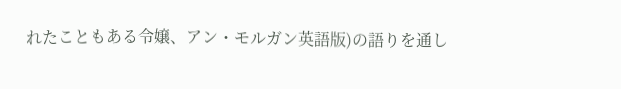れたこともある令嬢、アン・モルガン英語版)の語りを通し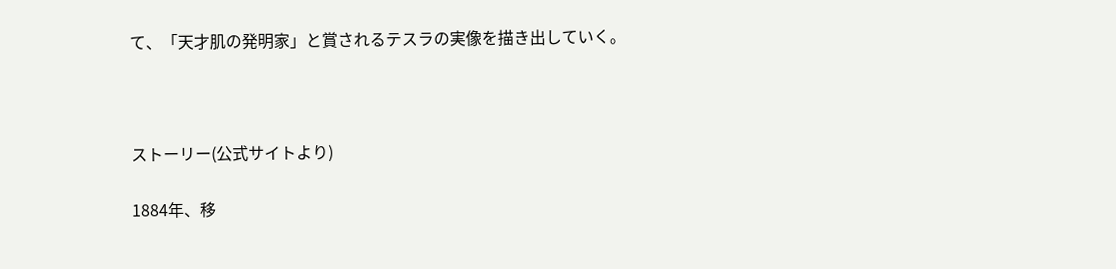て、「天才肌の発明家」と賞されるテスラの実像を描き出していく。



ストーリー(公式サイトより)

1884年、移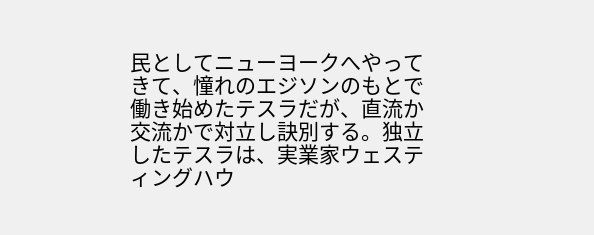民としてニューヨークへやってきて、憧れのエジソンのもとで働き始めたテスラだが、直流か交流かで対立し訣別する。独立したテスラは、実業家ウェスティングハウ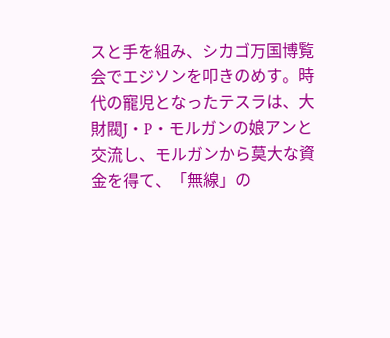スと手を組み、シカゴ万国博覧会でエジソンを叩きのめす。時代の寵児となったテスラは、大財閥J・P・モルガンの娘アンと交流し、モルガンから莫大な資金を得て、「無線」の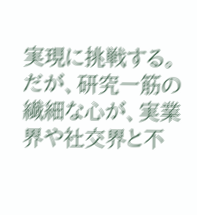実現に挑戦する。だが、研究一筋の繊細な心が、実業界や社交界と不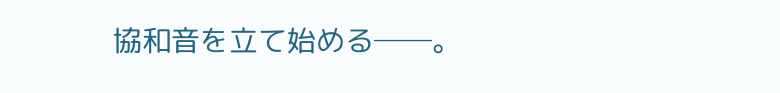協和音を立て始める──。